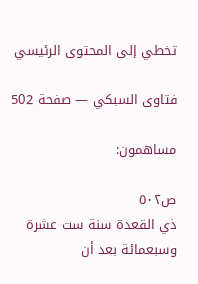تخطي إلى المحتوى الرئيسي

فتاوى السبكي — صفحة 502

مساهمون:

ص٥٠٢
ذي القعدة سنة ست عشرة وسبعمائة بعد أن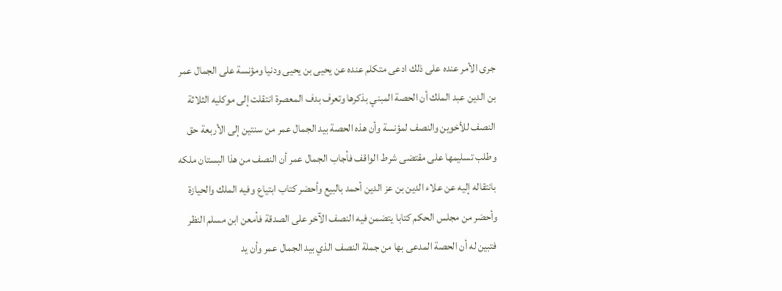جرى الأمر عنده على ذلك ادعى متكلم عنده عن يحيى بن يحيى ودنيا ومؤنسة على الجمال عمر بن الدين عبد الملك أن الحصة المبني بذكرها وتعرف بدف المعصرة انتقلت إلى موكليه الثلاثة النصف للأخوين والنصف لمؤنسة وأن هذه الحصة بيد الجمال عمر من سنتين إلى الأربعة حق وطلب تسليمها على مقتضى شرط الواقف فأجاب الجمال عمر أن النصف من هذا البستان ملكه بانتقاله إليه عن علاء الدين بن عز الدين أحمد بالبيع وأحضر كتاب ابتياع وفيه الملك والحيازة وأحضر من مجلس الحكم كتابا يتضمن فيه النصف الآخر على الصدقة فأمعن ابن مسلم النظر فتبين له أن الحصة المدعى بها من جملة النصف الذي بيد الجمال عمر وأن يد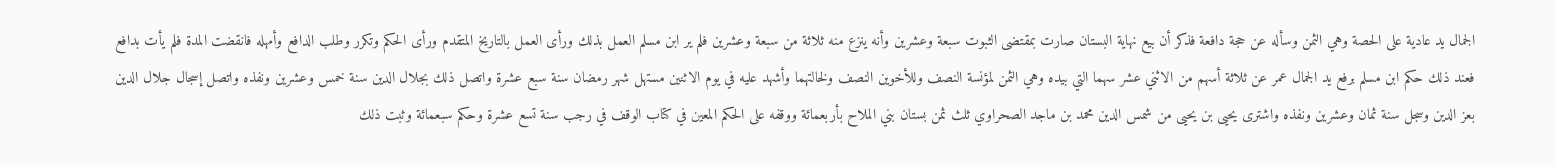الجمال يد عادية على الحصة وهي الثمن وسأله عن حجة دافعة فذكر أن بيع نهاية البستان صارت بمقتضى الثبوت سبعة وعشرين وأنه ينزع منه ثلاثة من سبعة وعشرين فلم ير ابن مسلم العمل بذلك ورأى العمل بالتاريخ المتقدم ورأى الحكم وتكرر وطلب الدافع وأمهله فانقضت المدة فلم يأت بدافع فعند ذلك حكم ابن مسلم برفع يد الجمال عمر عن ثلاثة أسهم من الاثني عشر سهما التي بيده وهي الثمن لمؤنسة النصف وللأخوين النصف ولخالتهما وأشهد عليه في يوم الاثنين مستهل شهر رمضان سنة سبع عشرة واتصل ذلك بجلال الدين سنة خمس وعشرين ونفذه واتصل إسجال جلال الدين بعز الدين وسجل سنة ثمان وعشرين ونفذه واشترى يحيى بن يحيى من شمس الدين محمد بن ماجد الصحراوي ثلث ثمن بستان بني الملاح بأربعمائة ووقفه على الحكم المعين في كتاب الوقف في رجب سنة تسع عشرة وحكم سبعمائة وثبت ذلك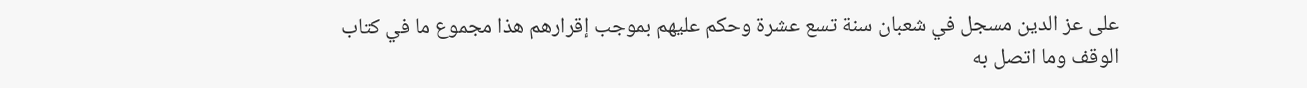على عز الدين مسجل في شعبان سنة تسع عشرة وحكم عليهم بموجب إقرارهم هذا مجموع ما في كتاب الوقف وما اتصل به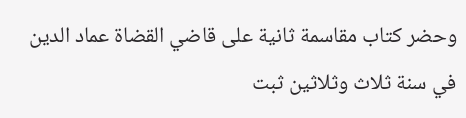وحضر كتاب مقاسمة ثانية على قاضي القضاة عماد الدين في سنة ثلاث وثلاثين ثبت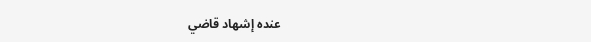عنده إشهاد قاضي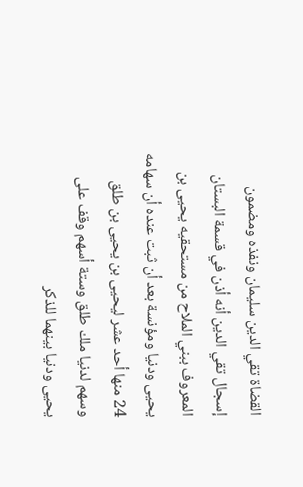القضاة تقي الدين سليمان ونفذه ومضمون إسجال تقي الدين أنه أذن في قسمة البستان المعروف ببني الملاح من مستحقيه يحيى بن يحيى ودنيا ومؤنسة بعد أن ثبت عنده أن سهامه 24 منها أحد عشر ليحيى بن يحيى بن طلق وسهم لدنيا ملك طلق وستة أسهم وقف على يحيى ودنيا بينهما للذكر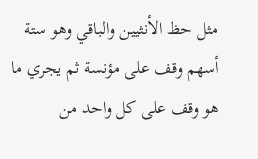مثل حظ الأنثيين والباقي وهو ستة أسهم وقف على مؤنسة ثم يجري ما هو وقف على كل واحد من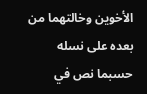الأخوين وخالتهما من بعده على نسله حسبما نص في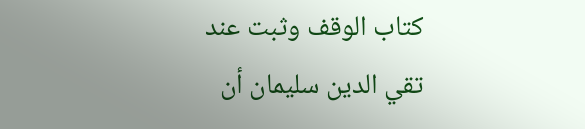كتاب الوقف وثبت عند تقي الدين سليمان أن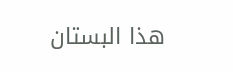هذا البستان